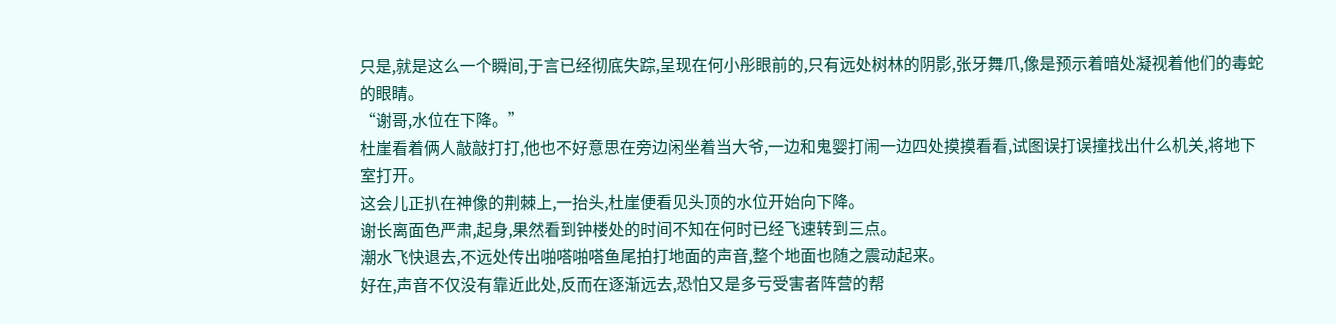只是,就是这么一个瞬间,于言已经彻底失踪,呈现在何小彤眼前的,只有远处树林的阴影,张牙舞爪,像是预示着暗处凝视着他们的毒蛇的眼睛。
“谢哥,水位在下降。”
杜崖看着俩人敲敲打打,他也不好意思在旁边闲坐着当大爷,一边和鬼婴打闹一边四处摸摸看看,试图误打误撞找出什么机关,将地下室打开。
这会儿正扒在神像的荆棘上,一抬头,杜崖便看见头顶的水位开始向下降。
谢长离面色严肃,起身,果然看到钟楼处的时间不知在何时已经飞速转到三点。
潮水飞快退去,不远处传出啪嗒啪嗒鱼尾拍打地面的声音,整个地面也随之震动起来。
好在,声音不仅没有靠近此处,反而在逐渐远去,恐怕又是多亏受害者阵营的帮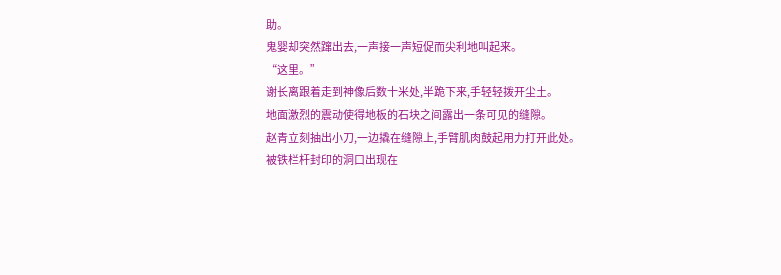助。
鬼婴却突然蹿出去,一声接一声短促而尖利地叫起来。
“这里。”
谢长离跟着走到神像后数十米处,半跪下来,手轻轻拨开尘土。
地面激烈的震动使得地板的石块之间露出一条可见的缝隙。
赵青立刻抽出小刀,一边撬在缝隙上,手臂肌肉鼓起用力打开此处。
被铁栏杆封印的洞口出现在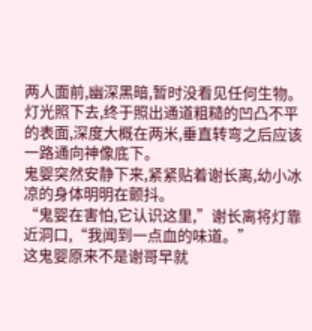两人面前,幽深黑暗,暂时没看见任何生物。
灯光照下去,终于照出通道粗糙的凹凸不平的表面,深度大概在两米,垂直转弯之后应该一路通向神像底下。
鬼婴突然安静下来,紧紧贴着谢长离,幼小冰凉的身体明明在颤抖。
“鬼婴在害怕,它认识这里,”谢长离将灯靠近洞口,“我闻到一点血的味道。”
这鬼婴原来不是谢哥早就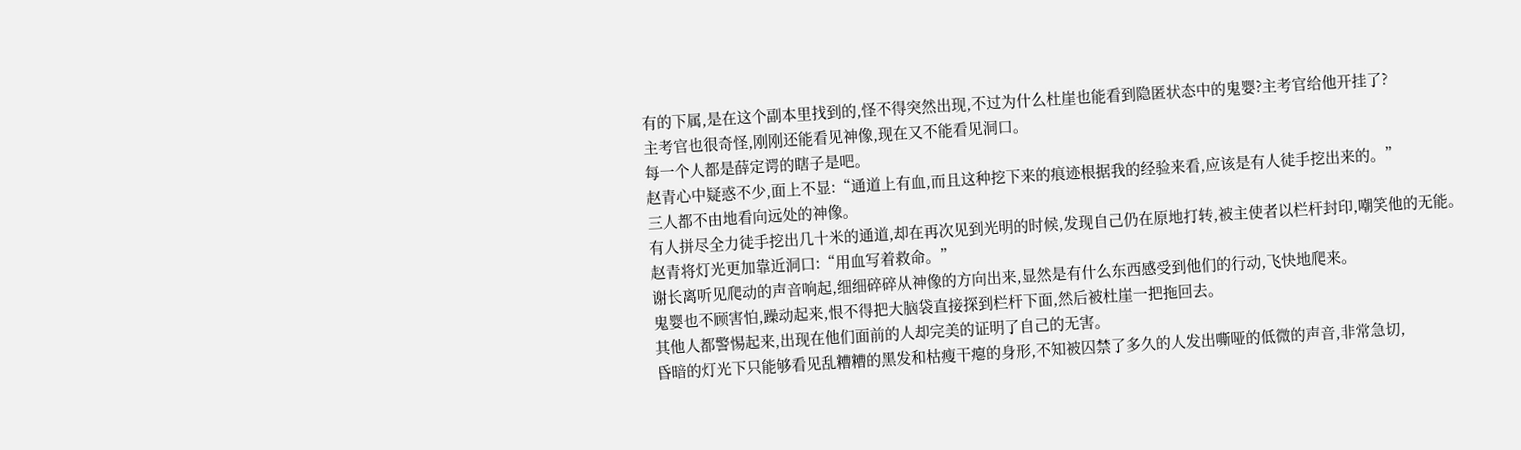有的下属,是在这个副本里找到的,怪不得突然出现,不过为什么杜崖也能看到隐匿状态中的鬼婴?主考官给他开挂了?
主考官也很奇怪,刚刚还能看见神像,现在又不能看见洞口。
每一个人都是薛定谔的瞎子是吧。
赵青心中疑惑不少,面上不显:“通道上有血,而且这种挖下来的痕迹根据我的经验来看,应该是有人徒手挖出来的。”
三人都不由地看向远处的神像。
有人拼尽全力徒手挖出几十米的通道,却在再次见到光明的时候,发现自己仍在原地打转,被主使者以栏杆封印,嘲笑他的无能。
赵青将灯光更加靠近洞口:“用血写着救命。”
谢长离听见爬动的声音响起,细细碎碎从神像的方向出来,显然是有什么东西感受到他们的行动,飞快地爬来。
鬼婴也不顾害怕,躁动起来,恨不得把大脑袋直接探到栏杆下面,然后被杜崖一把拖回去。
其他人都警惕起来,出现在他们面前的人却完美的证明了自己的无害。
昏暗的灯光下只能够看见乱糟糟的黑发和枯瘦干瘪的身形,不知被囚禁了多久的人发出嘶哑的低微的声音,非常急切,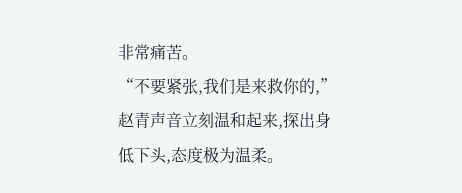非常痛苦。
“不要紧张,我们是来救你的,”赵青声音立刻温和起来,探出身低下头,态度极为温柔。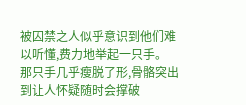被囚禁之人似乎意识到他们难以听懂,费力地举起一只手。
那只手几乎瘦脱了形,骨骼突出到让人怀疑随时会撑破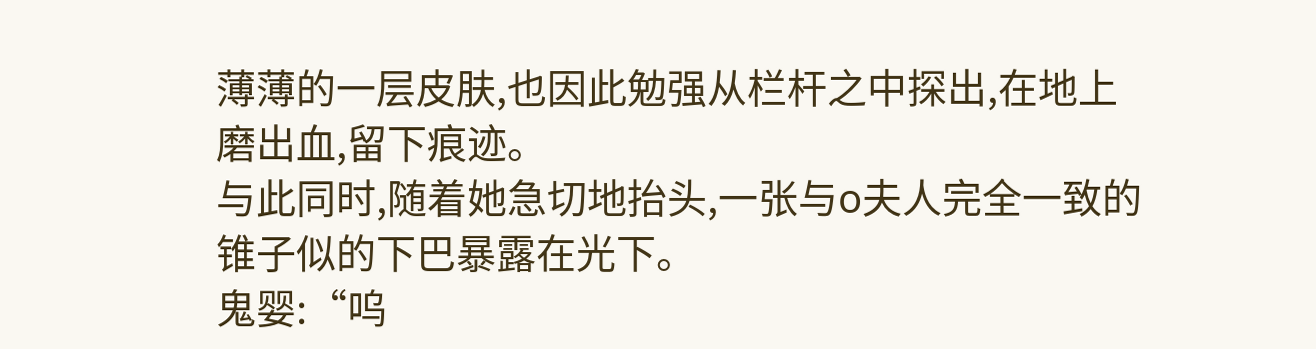薄薄的一层皮肤,也因此勉强从栏杆之中探出,在地上磨出血,留下痕迹。
与此同时,随着她急切地抬头,一张与o夫人完全一致的锥子似的下巴暴露在光下。
鬼婴:“呜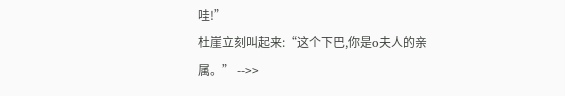哇!”
杜崖立刻叫起来:“这个下巴,你是o夫人的亲属。” -->>